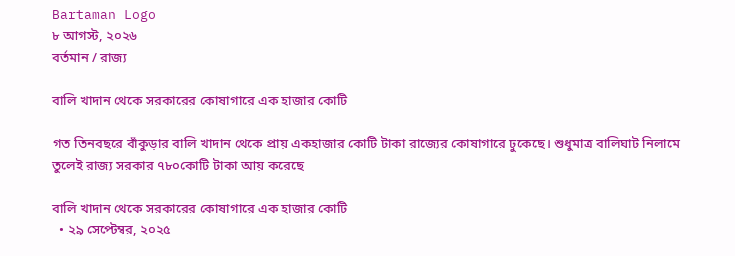Bartaman Logo
৮ আগস্ট, ২০২৬
বর্তমান / রাজ্য

বালি খাদান থেকে সরকারের কোষাগারে এক হাজার কোটি

গত তিনবছরে বাঁকুড়ার বালি খাদান থেকে প্রায় একহাজার কোটি টাকা রাজ্যের কোষাগারে ঢুকেছে। শুধুমাত্র বালিঘাট নিলামে তুলেই রাজ্য সরকার ৭৮০কোটি টাকা আয় করেছে

বালি খাদান থেকে সরকারের কোষাগারে এক হাজার কোটি
  • ২৯ সেপ্টেম্বর, ২০২৫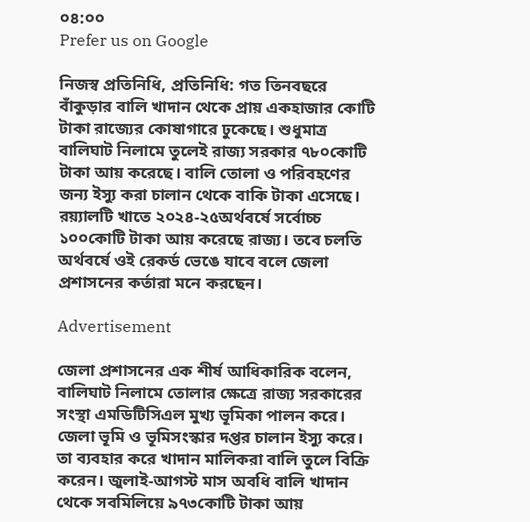০৪:০০
Prefer us on Google

নিজস্ব প্রতিনিধি, প্রতিনিধি: গত তিনবছরে বাঁকুড়ার বালি খাদান থেকে প্রায় একহাজার কোটি টাকা রাজ্যের কোষাগারে ঢুকেছে। শুধুমাত্র বালিঘাট নিলামে তুলেই রাজ্য সরকার ৭৮০কোটি টাকা আয় করেছে। বালি তোলা ও পরিবহণের জন্য ইস্যু করা চালান থেকে বাকি টাকা এসেছে। রয়্যালটি খাতে ২০২৪-২৫অর্থবর্ষে সর্বোচ্চ ১০০কোটি টাকা আয় করেছে রাজ্য। তবে চলতি অর্থবর্ষে ওই রেকর্ড ভেঙে যাবে বলে জেলা প্রশাসনের কর্তারা মনে করছেন।

Advertisement

জেলা প্রশাসনের এক শীর্ষ আধিকারিক বলেন, বালিঘাট নিলামে তোলার ক্ষেত্রে রাজ্য সরকারের সংস্থা এমডিটিসিএল মুখ্য ভূমিকা পালন করে। জেলা ভূমি ও ভূমিসংস্কার দপ্তর চালান ইস্যু করে। তা ব্যবহার করে খাদান মালিকরা বালি তুলে বিক্রি করেন। জুলাই-আগস্ট মাস অবধি বালি খাদান থেকে সবমিলিয়ে ৯৭৩কোটি টাকা আয়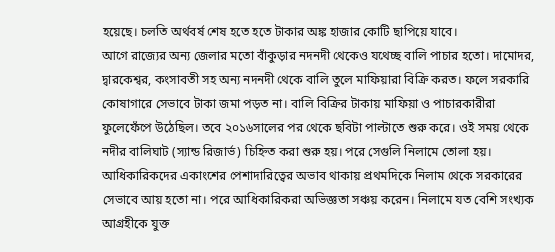হয়েছে। চলতি অর্থবর্ষ শেষ হতে হতে টাকার অঙ্ক হাজার কোটি ছাপিয়ে যাবে।
আগে রাজ্যের অন্য জেলার মতো বাঁকুড়ার নদনদী থেকেও যথেচ্ছ বালি পাচার হতো। দামোদর, দ্বারকেশ্বর, কংসাবতী সহ অন্য নদনদী থেকে বালি তুলে মাফিয়ারা বিক্রি করত। ফলে সরকারি কোষাগারে সেভাবে টাকা জমা পড়ত না। বালি বিক্রির টাকায় মাফিয়া ও পাচারকারীরা ফুলেফেঁপে উঠেছিল। তবে ২০১৬সালের পর থেকে ছবিটা পাল্টাতে শুরু করে। ওই সময় থেকে নদীর বালিঘাট (স্যান্ড রিজার্ভ) চিহ্নিত করা শুরু হয়। পরে সেগুলি নিলামে তোলা হয়। আধিকারিকদের একাংশের পেশাদারিত্বের অভাব থাকায় প্রথমদিকে নিলাম থেকে সরকারের সেভাবে আয় হতো না। পরে আধিকারিকরা অভিজ্ঞতা সঞ্চয় করেন। নিলামে যত বেশি সংখ্যক আগ্রহীকে যুক্ত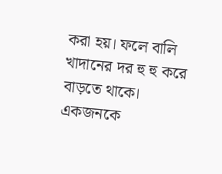করা হয়। ফলে বালি খাদানের দর হু হু করে বাড়তে থাকে। একজনকে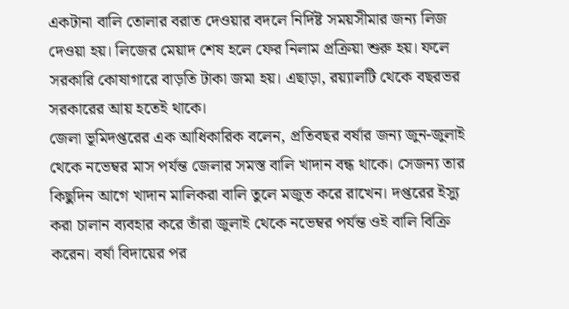একটানা বালি তোলার বরাত দেওয়ার বদলে নির্দিষ্ট সময়সীমার জন্য লিজ দেওয়া হয়। লিজের মেয়াদ শেষ হলে ফের নিলাম প্রক্রিয়া শুরু হয়। ফলে সরকারি কোষাগারে বাড়তি টাকা জমা হয়। এছাড়া, রয়্যালটি থেকে বছরভর সরকারের আয় হতেই থাকে।
জেলা ভূমিদপ্তরের এক আধিকারিক বলেন, প্রতিবছর বর্ষার জন্য জুন-জুলা‌ই থেকে নভেম্বর মাস পর্যন্ত জেলার সমস্ত বালি খাদান বন্ধ থাকে। সেজন্য তার কিছুদিন আগে খাদান মালিকরা বালি তুলে মজুত করে রাখেন। দপ্তরের ইস্যু করা চালান ব্যবহার করে তাঁরা জুলাই থেকে নভেম্বর পর্যন্ত ওই বালি বিক্রি করেন। বর্ষা বিদায়ের পর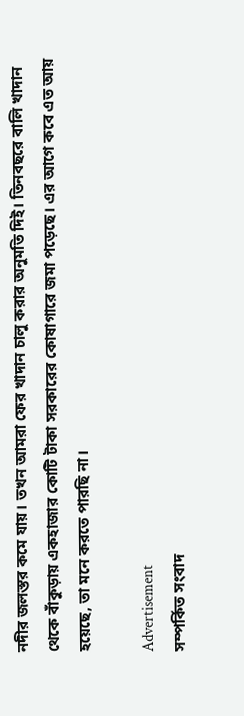নদীর জলস্তর কমে যায়। তখন আমরা ফের খাদান চালু করার অনুমতি দিই। তিনবছরে বালি খাদান থেকে বাঁকুড়ায় একহাজার কোটি টাকা সরকারের কোষাগারে জমা পড়েছে। এর আগে কবে এত আয় হয়েছে, তা মনে করতে পারছি না।

Advertisement
সম্পর্কিত সংবাদ